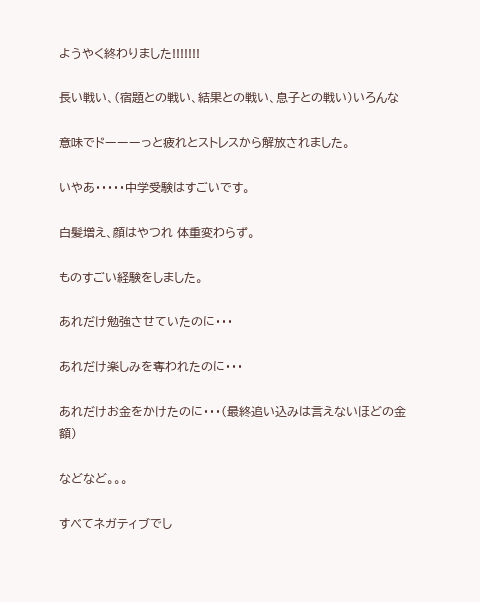ようやく終わりました!!!!!!!

長い戦い、(宿題との戦い、結果との戦い、息子との戦い)いろんな

意味でドーーーっと疲れとストレスから解放されました。

いやあ・・・・・中学受験はすごいです。

白髪増え、顔はやつれ 体重変わらず。

ものすごい経験をしました。

あれだけ勉強させていたのに・・・

あれだけ楽しみを奪われたのに・・・

あれだけお金をかけたのに・・・(最終追い込みは言えないほどの金額)

などなど。。。

すべてネガティブでし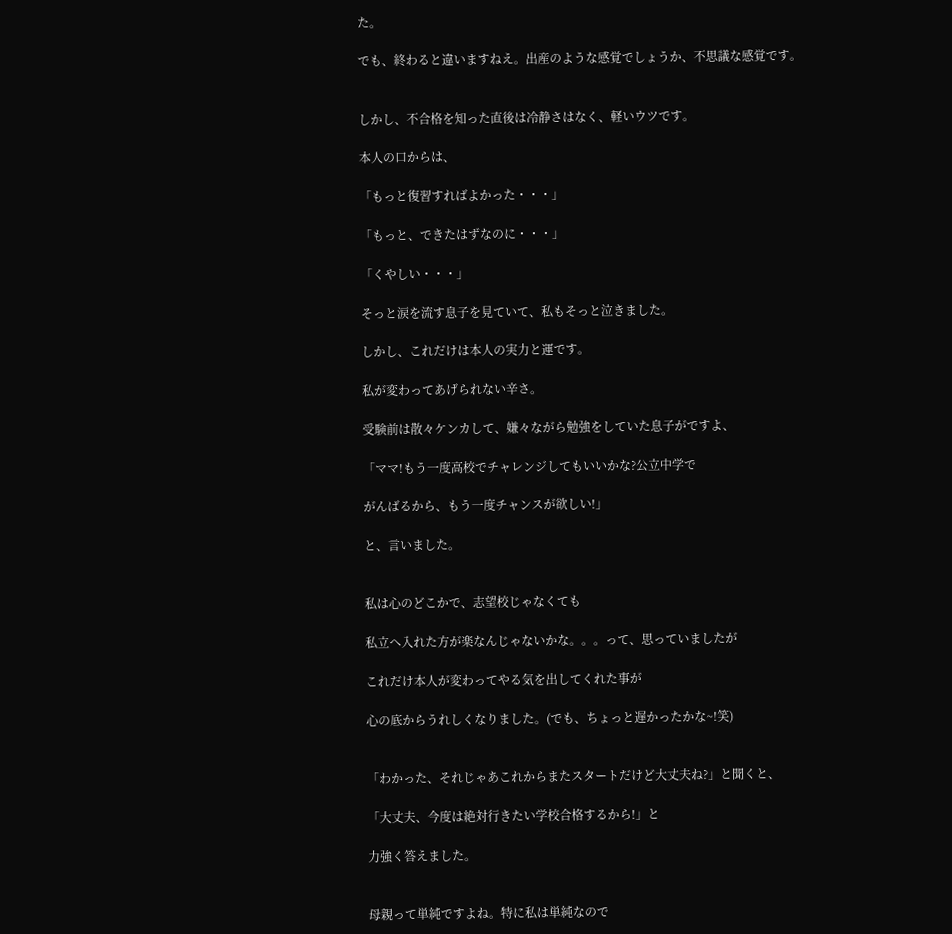た。

でも、終わると違いますねえ。出産のような感覚でしょうか、不思議な感覚です。


しかし、不合格を知った直後は冷静さはなく、軽いウツです。

本人の口からは、

「もっと復習すればよかった・・・」

「もっと、できたはずなのに・・・」

「くやしい・・・」

そっと涙を流す息子を見ていて、私もそっと泣きました。

しかし、これだけは本人の実力と運です。

私が変わってあげられない辛さ。

受験前は散々ケンカして、嫌々ながら勉強をしていた息子がですよ、

「ママ!もう一度高校でチャレンジしてもいいかな?公立中学で

がんばるから、もう一度チャンスが欲しい!」

と、言いました。


私は心のどこかで、志望校じゃなくても

私立へ入れた方が楽なんじゃないかな。。。って、思っていましたが

これだけ本人が変わってやる気を出してくれた事が

心の底からうれしくなりました。(でも、ちょっと遅かったかな~!笑)


「わかった、それじゃあこれからまたスタートだけど大丈夫ね?」と聞くと、

「大丈夫、今度は絶対行きたい学校合格するから!」と

力強く答えました。


母親って単純ですよね。特に私は単純なので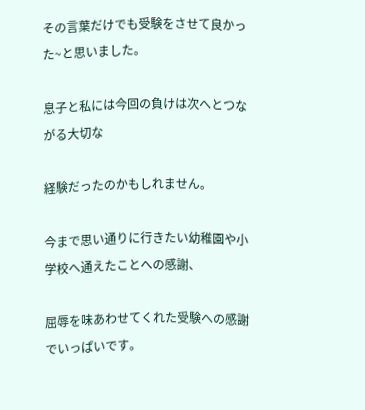その言葉だけでも受験をさせて良かった~と思いました。

息子と私には今回の負けは次へとつながる大切な

経験だったのかもしれません。

今まで思い通りに行きたい幼稚園や小学校へ通えたことへの感謝、

屈辱を味あわせてくれた受験への感謝でいっぱいです。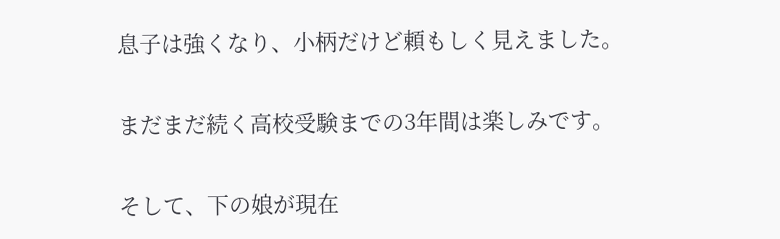息子は強くなり、小柄だけど頼もしく見えました。

まだまだ続く高校受験までの3年間は楽しみです。

そして、下の娘が現在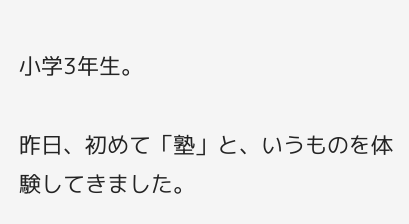小学3年生。

昨日、初めて「塾」と、いうものを体験してきました。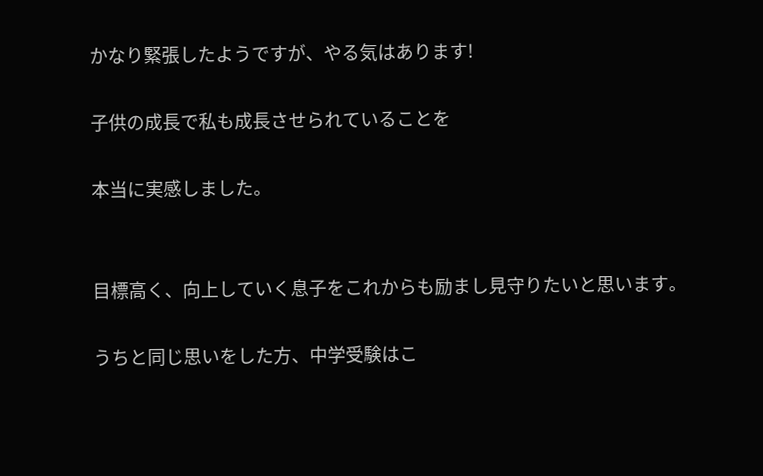かなり緊張したようですが、やる気はあります!

子供の成長で私も成長させられていることを

本当に実感しました。


目標高く、向上していく息子をこれからも励まし見守りたいと思います。

うちと同じ思いをした方、中学受験はこ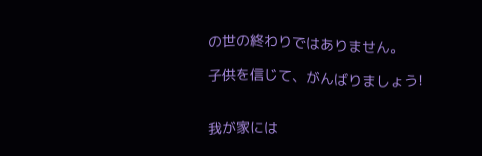の世の終わりではありません。

子供を信じて、がんばりましょう!


我が家には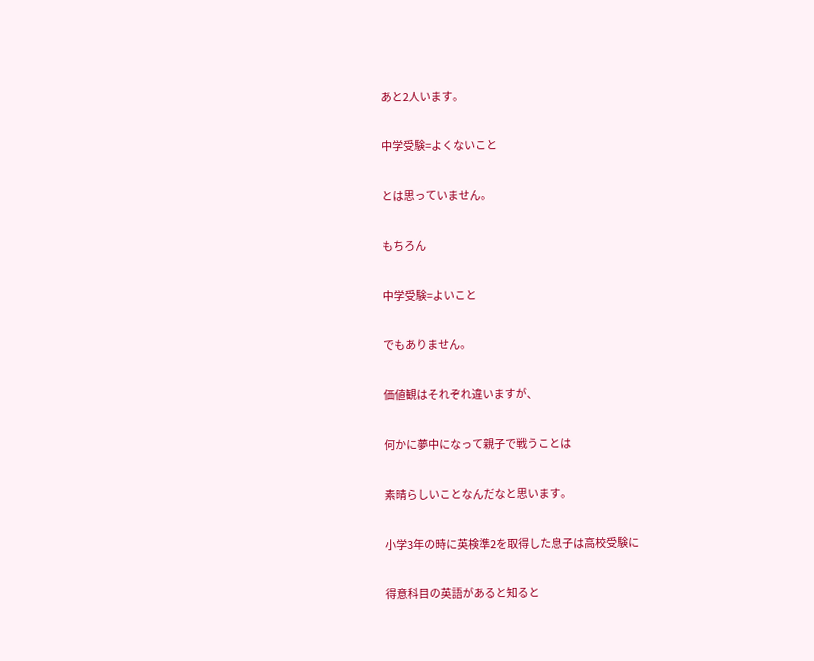あと2人います。

中学受験=よくないこと

とは思っていません。

もちろん

中学受験=よいこと

でもありません。

価値観はそれぞれ違いますが、

何かに夢中になって親子で戦うことは

素晴らしいことなんだなと思います。

小学3年の時に英検準2を取得した息子は高校受験に

得意科目の英語があると知ると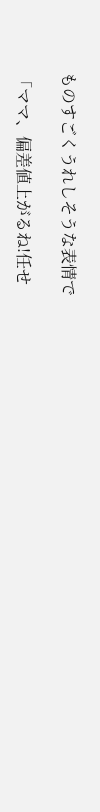ものすごくうれしそうな表情で

「ママ、偏差値上がるね!任せ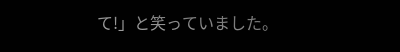て!」と笑っていました。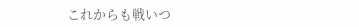これからも戦いつ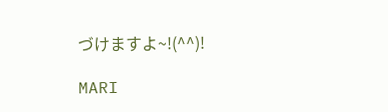づけますよ~!(^^)!

MARI